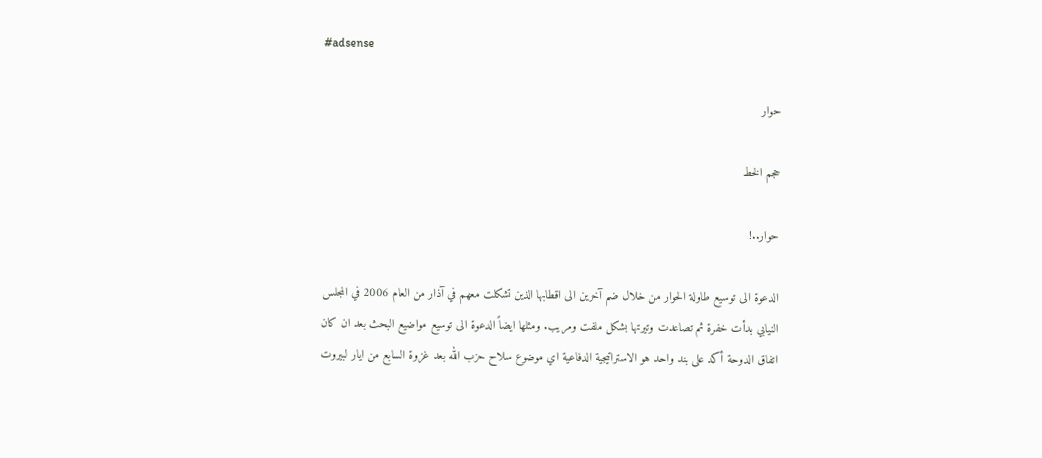#adsense

حوار

حجم الخط

حوار..!

الدعوة الى توسيع طاولة الحوار من خلال ضم آخرين الى اقطابها الذين تشكلت معهم في آذار من العام 2006 في المجلس النيابي بدأت خفرة ثم تصاعدت وتيرتها بشكل ملفت ومريب. ومثلها ايضاً الدعوة الى توسيع مواضيع البحث بعد ان كان اتفاق الدوحة أكد على بند واحد هو الاستراتيجية الدفاعية اي موضوع سلاح حزب الله بعد غزوة السابع من ايار لبيروت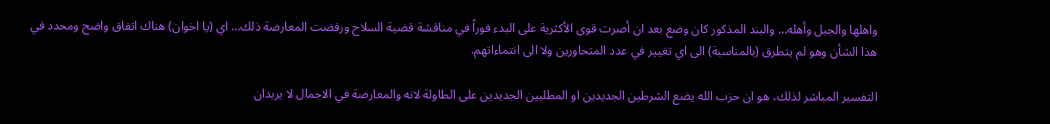واهلها والجبل وأهله… والبند المذكور كان وضع بعد ان أصرت قوى الأكثرية على البدء فوراً في مناقشة قضية السلاح ورفضت المعارضة ذلك… اي (يا اخوان) هناك اتفاق واضح ومحدد في هذا الشأن وهو لم يتطرق (بالمناسبة) الى اي تغيير في عدد المتحاورين ولا الى انتماءاتهم.

التفسير المباشر لذلك، هو ان حزب الله يضع الشرطين الجديدين او المطلبين الجديدين على الطاولة لانه والمعارضة في الاجمال لا يريدان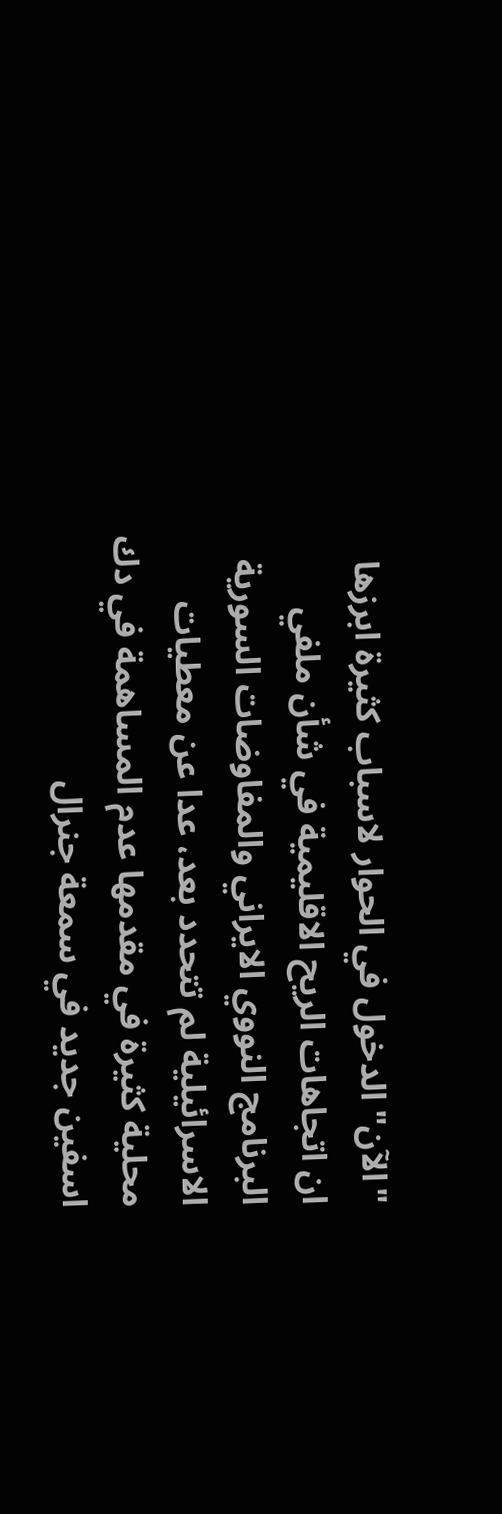"الآن" الدخول في الحوار لاسباب كثيرة ابرزها ان اتجاهات الريح الاقليمية في شأن ملفي البرنامج النووي الايراني والمفاوضات السورية الاسرائيلية لم تتحدد بعد، عدا عن معطيات محلية كثيرة في مقدمها عدم المساهمة في دك اسفين جديد في سمعة جنرال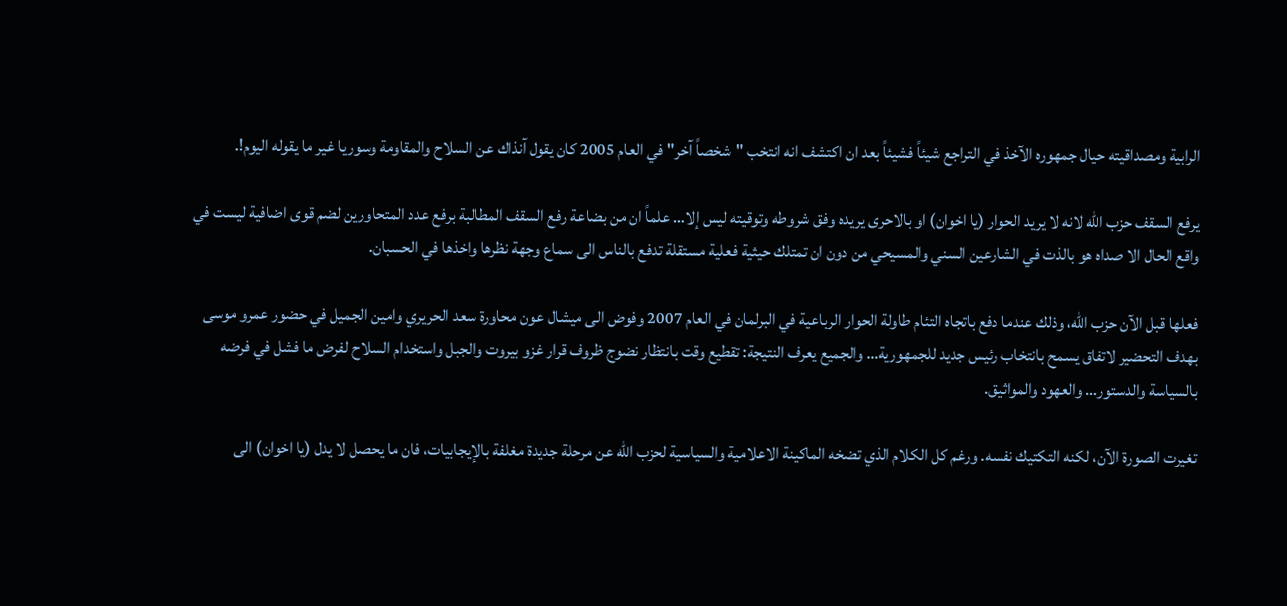الرابية ومصداقيته حيال جمهوره الآخذ في التراجع شيئاً فشيئاً بعد ان اكتشف انه انتخب "شخصاً آخر" في العام 2005 كان يقول آنذاك عن السلاح والمقاومة وسوريا غير ما يقوله اليوم!.

يرفع السقف حزب الله لانه لا يريد الحوار (يا اخوان) او بالاحرى يريده وفق شروطه وتوقيته ليس إلا… علماً ان من بضاعة رفع السقف المطالبة برفع عدد المتحاورين لضم قوى اضافية ليست في واقع الحال الا صداه هو بالذت في الشارعين السني والمسيحي من دون ان تمتلك حيثية فعلية مستقلة تدفع بالناس الى سماع وجهة نظرها واخذها في الحسبان.

فعلها قبل الآن حزب الله، وذلك عندما دفع باتجاه التئام طاولة الحوار الرباعية في البرلمان في العام 2007 وفوض الى ميشال عون محاورة سعد الحريري وامين الجميل في حضور عمرو موسى بهدف التحضير لاتفاق يسمح بانتخاب رئيس جديد للجمهورية… والجميع يعرف النتيجة: تقطيع وقت بانتظار نضوج ظروف قرار غزو بيروت والجبل واستخدام السلاح لفرض ما فشل في فرضه بالسياسة والدستور… والعهود والمواثيق.

تغيرت الصورة الآن، لكنه التكتيك نفسه. ورغم كل الكلام الذي تضخه الماكينة الاعلامية والسياسية لحزب الله عن مرحلة جديدة مغلفة بالإيجابيات، فان ما يحصل لا يدل (يا اخوان) الى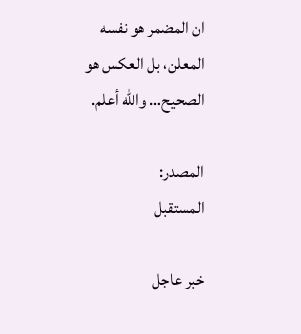ان المضمر هو نفسه المعلن، بل العكس هو الصحيح… والله أعلم.

المصدر:
المستقبل

خبر عاجل